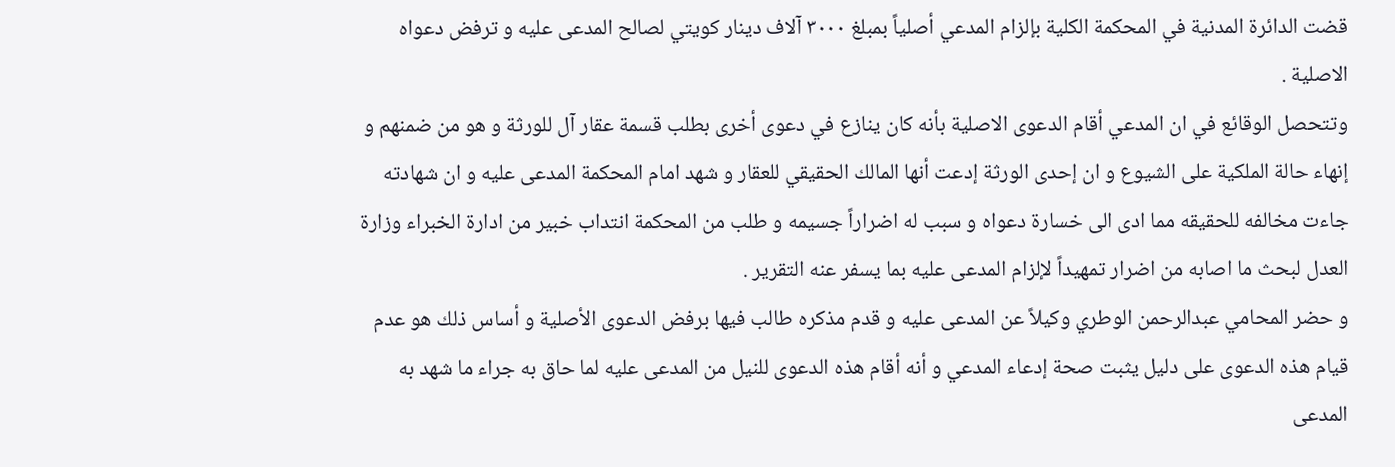قضت الدائرة المدنية في المحكمة الكلية بإلزام المدعي أصلياً بمبلغ ٣٠٠٠ آلاف دينار كويتي لصالح المدعى عليه و ترفض دعواه الاصلية .
وتتحصل الوقائع في ان المدعي أقام الدعوى الاصلية بأنه كان ينازع في دعوى أخرى بطلب قسمة عقار آل للورثة و هو من ضمنهم و إنهاء حالة الملكية على الشيوع و ان إحدى الورثة إدعت أنها المالك الحقيقي للعقار و شهد امام المحكمة المدعى عليه و ان شهادته جاءت مخالفه للحقيقه مما ادى الى خسارة دعواه و سبب له اضراراً جسيمه و طلب من المحكمة انتداب خبير من ادارة الخبراء وزارة العدل لبحث ما اصابه من اضرار تمهيداً لإلزام المدعى عليه بما يسفر عنه التقرير .
و حضر المحامي عبدالرحمن الوطري وكيلاً عن المدعى عليه و قدم مذكره طالب فيها برفض الدعوى الأصلية و أساس ذلك هو عدم قيام هذه الدعوى على دليل يثبت صحة إدعاء المدعي و أنه أقام هذه الدعوى للنيل من المدعى عليه لما حاق به جراء ما شهد به المدعى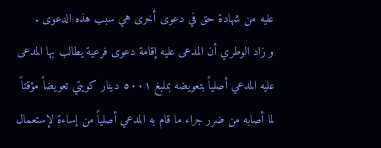عليه من شهادة حق في دعوى أخرى هي سبب هذه الدعوى .
و زاد الوطري أن المدعى عليه إقامة دعوى فرعية يطالب بها المدعى عليه المدعي أصلياً بتعويضه بملبغ ٥٠٠١ دينار كويتي تعويضاً مؤقتاً لما أصابه من ضرر جراء ما قام به المدعي أصلياً من إساءة لإستعمال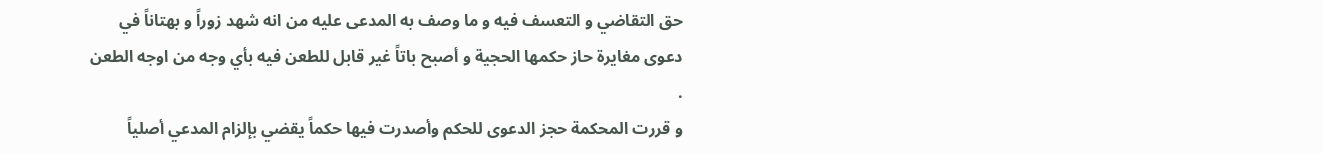حق التقاضي و التعسف فيه و ما وصف به المدعى عليه من انه شهد زوراً و بهتاناً في دعوى مغايرة حاز حكمها الحجية و أصبح باتاً غير قابل للطعن فيه بأي وجه من اوجه الطعن .
و قررت المحكمة حجز الدعوى للحكم وأصدرت فيها حكماً يقضي بإلزام المدعي أصلياً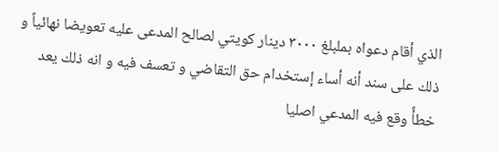الذي أقام دعواه بملبلغ ٣٠٠٠ دينار كويتي لصالح المدعى عليه تعويضا نهائياً و ذلك على سند أنه أساء إستخدام حق التقاضي و تعسف فيه و انه ذلك يعد خطأً وقع فيه المدعي اصليا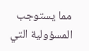مما يستوجب المسؤولية التي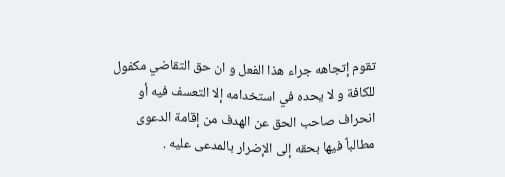تقوم إتجاهه جراء هذا الفعل و ان حق التقاضي مكفول للكافة و لا يحده في استخدامه إلا التعسف فيه أو انحراف صاحب الحق عن الهدف من إقامة الدعوى مطالباً فيها بحقه إلى الإضرار بالمدعى عليه .